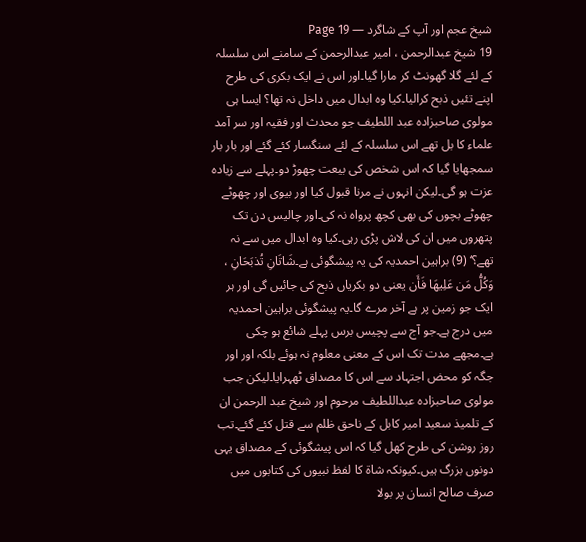شیخ عجم اور آپ کے شاگرد — Page 19
19 شیخ عبدالرحمن ، امیر عبدالرحمن کے سامنے اس سلسلہ کے لئے گلا گھونٹ کر مارا گیا۔اور اس نے ایک بکری کی طرح اپنے تئیں ذبح کرالیا۔کیا وہ ابدال میں داخل نہ تھا؟ ایسا ہی مولوی صاحبزادہ عبد اللطیف جو محدث اور فقیہ اور سر آمد علماء کا بل تھے اس سلسلہ کے لئے سنگسار کئے گئے اور بار بار سمجھایا گیا کہ اس شخص کی بیعت چھوڑ دو۔پہلے سے زیادہ عزت ہو گی۔لیکن انہوں نے مرنا قبول کیا اور بیوی اور چھوٹے چھوٹے بچوں کی بھی کچھ پرواہ نہ کی۔اور چالیس دن تک پتھروں میں ان کی لاش پڑی رہی۔کیا وہ ابدال میں سے نہ تھے؟‘ (9) براہین احمدیہ کی یہ پیشگوئی ہے۔شَاتَانِ تُذبَحَانِ ، وَكُلُّ مَن عَلِيهَا فَأَن یعنی دو بکریاں ذبح کی جائیں گی اور ہر ایک جو زمین پر ہے آخر مرے گا۔یہ پیشگوئی براہین احمدیہ میں درج ہے۔جو آج سے پچیس برس پہلے شائع ہو چکی ہے۔مجھے مدت تک اس کے معنی معلوم نہ ہوئے بلکہ اور اور جگہ کو محض اجتہاد سے اس کا مصداق ٹھہرایا۔لیکن جب مولوی صاحبزادہ عبداللطیف مرحوم اور شیخ عبد الرحمن ان کے تلمیذ سعید امیر کابل کے ناحق ظلم سے قتل کئے گئے۔تب روز روشن کی طرح کھل گیا کہ اس پیشگوئی کے مصداق یہی دونوں بزرگ ہیں۔کیونکہ شاۃ کا لفظ نبیوں کی کتابوں میں صرف صالح انسان پر بولا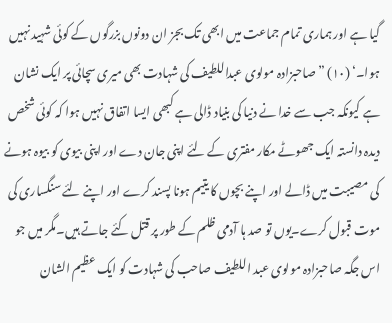گیا ہے اور ہماری تمام جماعت میں ابھی تک بجز ان دونوں بزرگوں کے کوئی شہید نہیں ہوا۔‘ (۱۰) ”صاحبزادہ مولوی عبداللطیف کی شہادت بھی میری سچائی پر ایک نشان ہے کیونکہ جب سے خدا نے دنیا کی بنیاد ڈالی ہے کبھی ایسا اتفاق نہیں ہوا کہ کوئی شخص دیدہ دانستہ ایک جھوٹے مکار مفتری کے لئے اپنی جان دے اور اپنی بیوی کو بیوہ ہونے کی مصیبت میں ڈالے اور اپنے بچوں کا یتیم ہونا پسند کرے اور اپنے لئے سنگساری کی موت قبول کرے۔یوں تو صد ہا آدمی ظلم کے طور پر قتل کئے جاتے ہیں۔مگر میں جو اس جگہ صاحبزادہ مولوی عبد اللطیف صاحب کی شہادت کو ایک عظیم الشان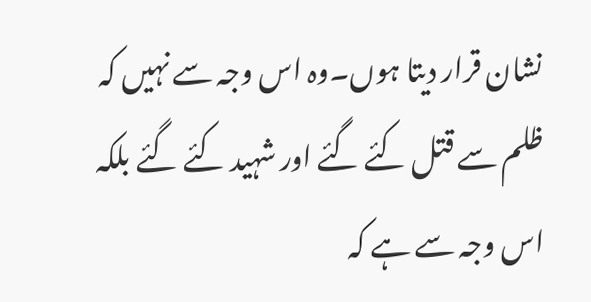نشان قرار دیتا ہوں۔وہ اس وجہ سے نہیں کہ ظلم سے قتل کئے گئے اور شہید کئے گئے بلکہ اس وجہ سے ہے کہ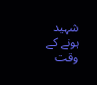شہید ہونے کے وقت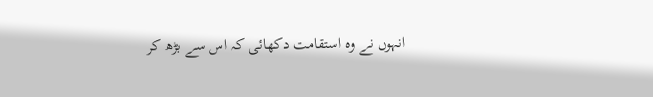انہوں نے وہ استقامت دکھائی کہ اس سے بڑھ کر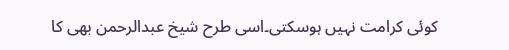کوئی کرامت نہیں ہوسکتی۔اسی طرح شیخ عبدالرحمن بھی کا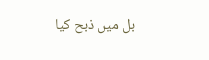بل میں ذبح کیا